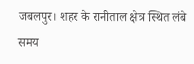जबलपुर। शहर के रानीताल क्षेत्र स्थित लंबे समय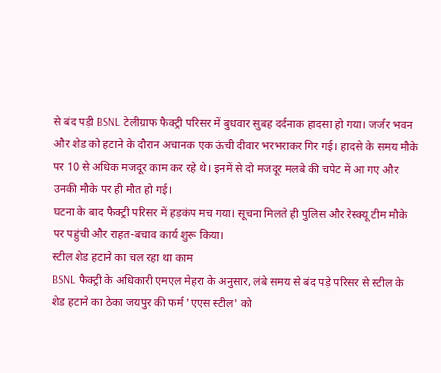से बंद पड़ी BSNL टेलीग्राफ फैक्ट्री परिसर में बुधवार सुबह दर्दनाक हादसा हो गया। जर्जर भवन और शेड को हटाने के दौरान अचानक एक ऊंची दीवार भरभराकर गिर गई। हादसे के समय मौके पर 10 से अधिक मजदूर काम कर रहे थे। इनमें से दो मजदूर मलबे की चपेट में आ गए और उनकी मौके पर ही मौत हो गई।
घटना के बाद फैक्ट्री परिसर में हड़कंप मच गया। सूचना मिलते ही पुलिस और रेस्क्यू टीम मौके पर पहुंची और राहत-बचाव कार्य शुरू किया।
स्टील शेड हटाने का चल रहा था काम
BSNL फैक्ट्री के अधिकारी एमएल मेहरा के अनुसार, लंबे समय से बंद पड़े परिसर से स्टील के शेड हटाने का ठेका जयपुर की फर्म 'एएस स्टील' को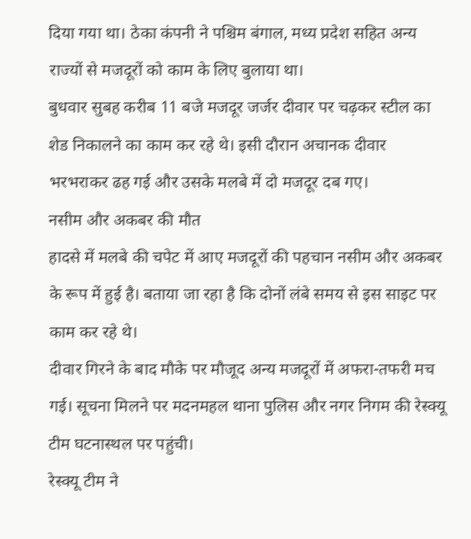दिया गया था। ठेका कंपनी ने पश्चिम बंगाल, मध्य प्रदेश सहित अन्य राज्यों से मजदूरों को काम के लिए बुलाया था।
बुधवार सुबह करीब 11 बजे मजदूर जर्जर दीवार पर चढ़कर स्टील का शेड निकालने का काम कर रहे थे। इसी दौरान अचानक दीवार भरभराकर ढह गई और उसके मलबे में दो मजदूर दब गए।
नसीम और अकबर की मौत
हादसे में मलबे की चपेट में आए मजदूरों की पहचान नसीम और अकबर के रूप में हुई है। बताया जा रहा है कि दोनों लंबे समय से इस साइट पर काम कर रहे थे।
दीवार गिरने के बाद मौके पर मौजूद अन्य मजदूरों में अफरा-तफरी मच गई। सूचना मिलने पर मदनमहल थाना पुलिस और नगर निगम की रेस्क्यू टीम घटनास्थल पर पहुंची।
रेस्क्यू टीम ने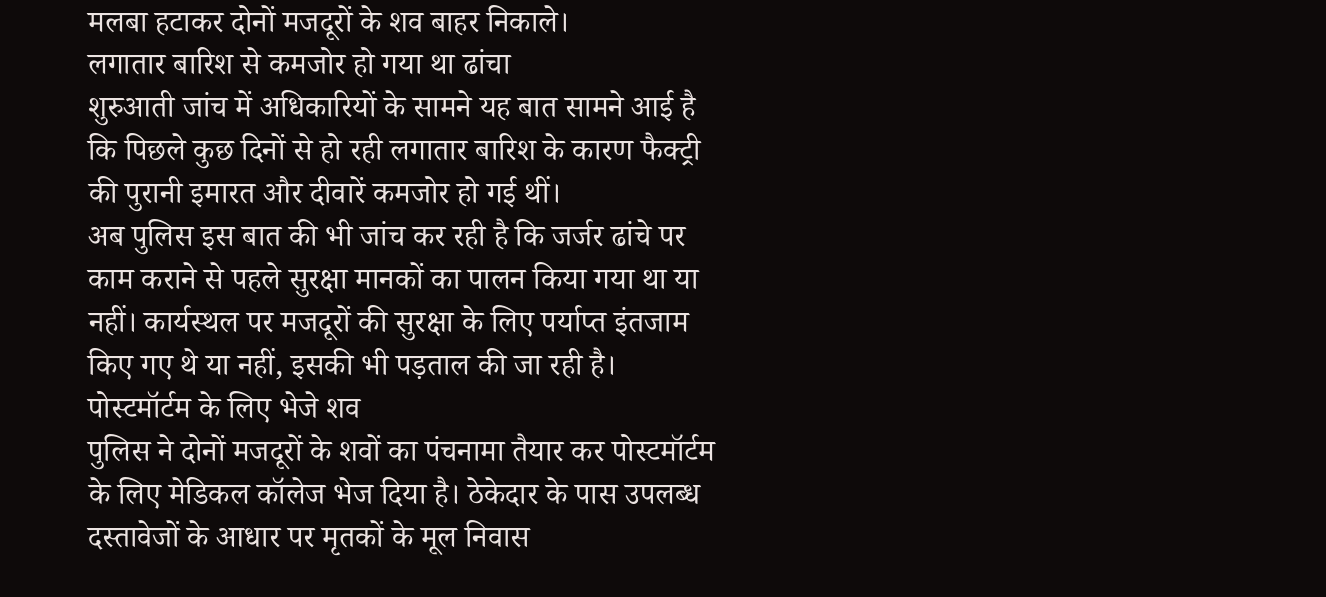मलबा हटाकर दोनों मजदूरों के शव बाहर निकाले।
लगातार बारिश से कमजोर हो गया था ढांचा
शुरुआती जांच में अधिकारियों के सामने यह बात सामने आई है कि पिछले कुछ दिनों से हो रही लगातार बारिश के कारण फैक्ट्री की पुरानी इमारत और दीवारें कमजोर हो गई थीं।
अब पुलिस इस बात की भी जांच कर रही है कि जर्जर ढांचे पर काम कराने से पहले सुरक्षा मानकों का पालन किया गया था या नहीं। कार्यस्थल पर मजदूरों की सुरक्षा के लिए पर्याप्त इंतजाम किए गए थे या नहीं, इसकी भी पड़ताल की जा रही है।
पोस्टमॉर्टम के लिए भेजे शव
पुलिस ने दोनों मजदूरों के शवों का पंचनामा तैयार कर पोस्टमॉर्टम के लिए मेडिकल कॉलेज भेज दिया है। ठेकेदार के पास उपलब्ध दस्तावेजों के आधार पर मृतकों के मूल निवास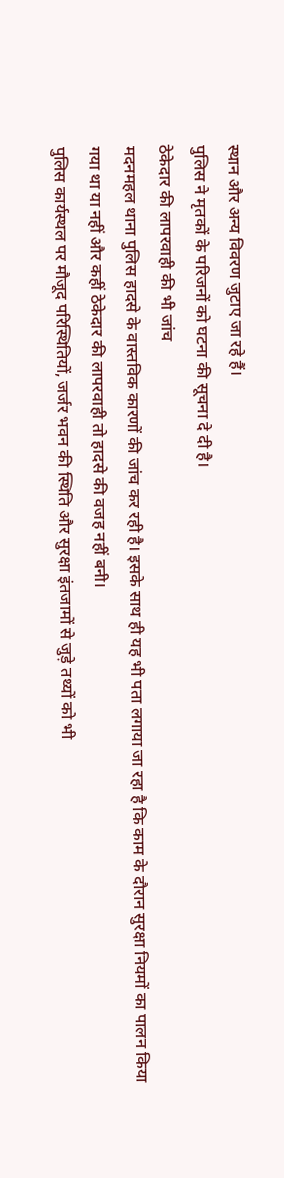स्थान और अन्य विवरण जुटाए जा रहे हैं।
पुलिस ने मृतकों के परिजनों को घटना की सूचना दे दी है।
ठेकेदार की लापरवाही की भी जांच
मदनमहल थाना पुलिस हादसे के वास्तविक कारणों की जांच कर रही है। इसके साथ ही यह भी पता लगाया जा रहा है कि काम के दौरान सुरक्षा नियमों का पालन किया गया था या नहीं और कहीं ठेकेदार की लापरवाही तो हादसे की वजह नहीं बनी।
पुलिस कार्यस्थल पर मौजूद परिस्थितियों, जर्जर भवन की स्थिति और सुरक्षा इंतजामों से जुड़े तथ्यों को भी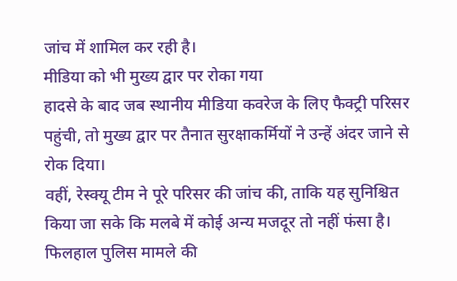जांच में शामिल कर रही है।
मीडिया को भी मुख्य द्वार पर रोका गया
हादसे के बाद जब स्थानीय मीडिया कवरेज के लिए फैक्ट्री परिसर पहुंची, तो मुख्य द्वार पर तैनात सुरक्षाकर्मियों ने उन्हें अंदर जाने से रोक दिया।
वहीं, रेस्क्यू टीम ने पूरे परिसर की जांच की, ताकि यह सुनिश्चित किया जा सके कि मलबे में कोई अन्य मजदूर तो नहीं फंसा है।
फिलहाल पुलिस मामले की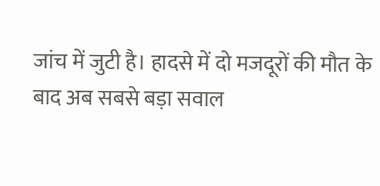जांच में जुटी है। हादसे में दो मजदूरों की मौत के बाद अब सबसे बड़ा सवाल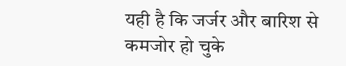यही है कि जर्जर और बारिश से कमजोर हो चुके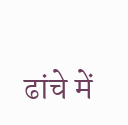ढांचे में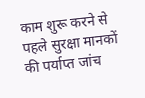काम शुरू करने से पहले सुरक्षा मानकों की पर्याप्त जांच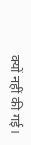क्यों नहीं की गई।